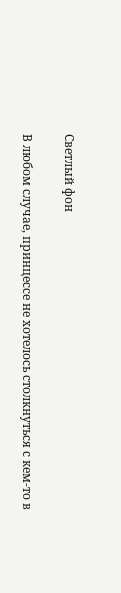Светлый фон

В любом случае, принцессе не хотелось столкнуться с кем-то в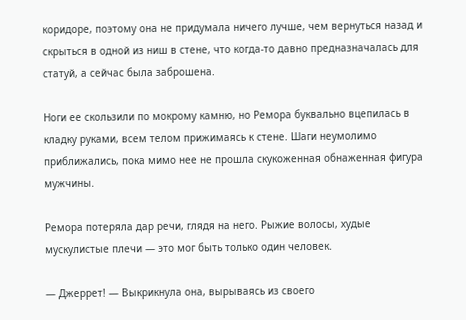коридоре, поэтому она не придумала ничего лучше, чем вернуться назад и скрыться в одной из ниш в стене, что когда-то давно предназначалась для статуй, а сейчас была заброшена.

Ноги ее скользили по мокрому камню, но Ремора буквально вцепилась в кладку руками, всем телом прижимаясь к стене. Шаги неумолимо приближались, пока мимо нее не прошла скукоженная обнаженная фигура мужчины.

Ремора потеряла дар речи, глядя на него. Рыжие волосы, худые мускулистые плечи — это мог быть только один человек.

— Джеррет! — Выкрикнула она, вырываясь из своего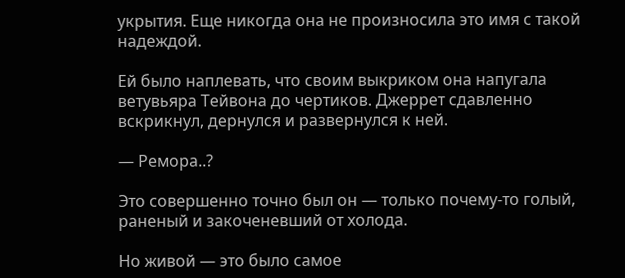укрытия. Еще никогда она не произносила это имя с такой надеждой.

Ей было наплевать, что своим выкриком она напугала ветувьяра Тейвона до чертиков. Джеррет сдавленно вскрикнул, дернулся и развернулся к ней.

— Ремора..?

Это совершенно точно был он — только почему-то голый, раненый и закоченевший от холода.

Но живой — это было самое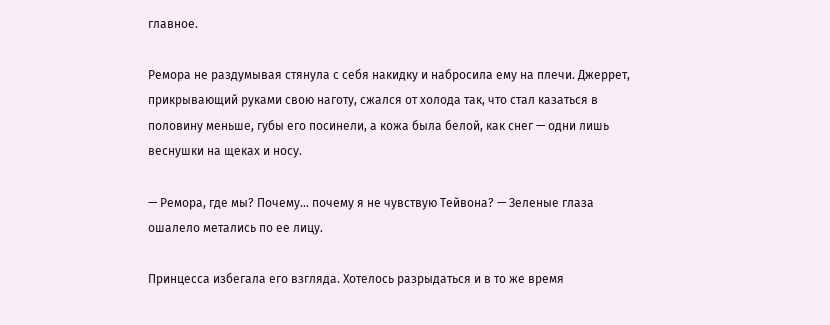главное.

Ремора не раздумывая стянула с себя накидку и набросила ему на плечи. Джеррет, прикрывающий руками свою наготу, сжался от холода так, что стал казаться в половину меньше, губы его посинели, а кожа была белой, как снег — одни лишь веснушки на щеках и носу.

— Ремора, где мы? Почему… почему я не чувствую Тейвона? — Зеленые глаза ошалело метались по ее лицу.

Принцесса избегала его взгляда. Хотелось разрыдаться и в то же время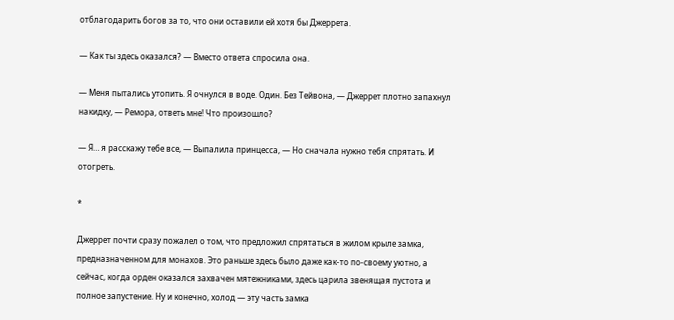отблагодарить богов за то, что они оставили ей хотя бы Джеррета.

— Как ты здесь оказался? — Вместо ответа спросила она.

— Меня пытались утопить. Я очнулся в воде. Один. Без Тейвона, — Джеррет плотно запахнул накидку, — Ремора, ответь мне! Что произошло?

— Я… я расскажу тебе все, — Выпалила принцесса, — Но сначала нужно тебя спрятать. И отогреть.

*

Джеррет почти сразу пожалел о том, что предложил спрятаться в жилом крыле замка, предназначенном для монахов. Это раньше здесь было даже как-то по-своему уютно, а сейчас, когда орден оказался захвачен мятежниками, здесь царила звенящая пустота и полное запустение. Ну и конечно, холод — эту часть замка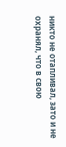никто не отапливал, зато и не охранял, что в свою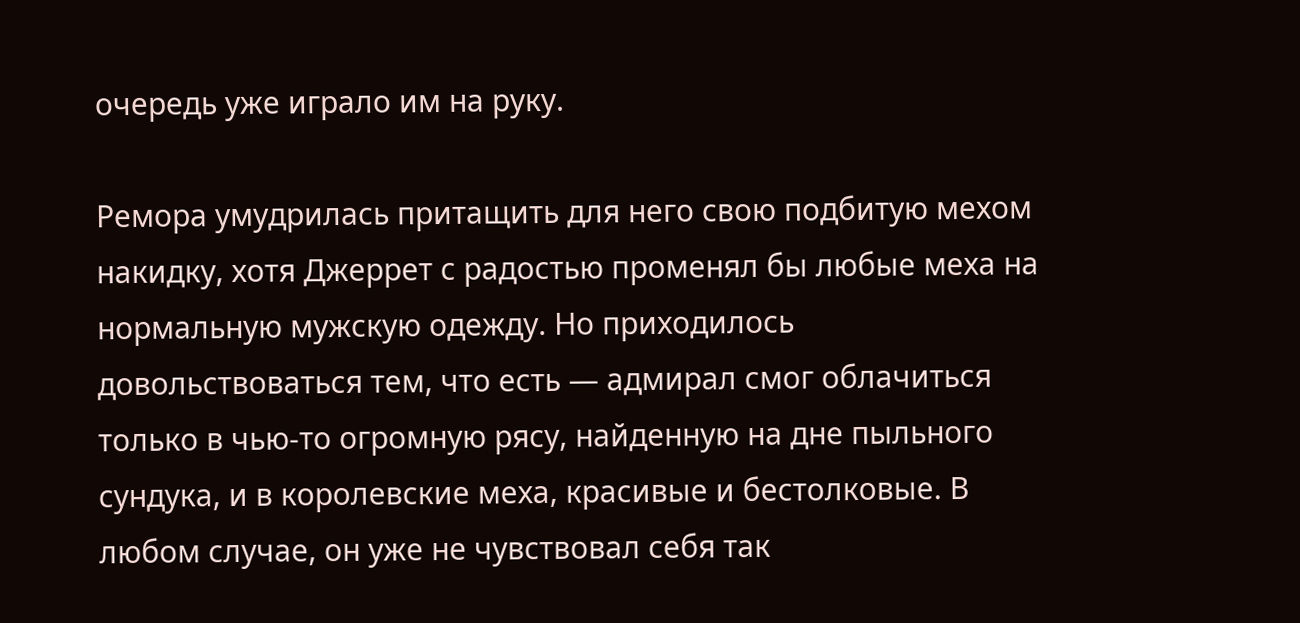очередь уже играло им на руку.

Ремора умудрилась притащить для него свою подбитую мехом накидку, хотя Джеррет с радостью променял бы любые меха на нормальную мужскую одежду. Но приходилось довольствоваться тем, что есть — адмирал смог облачиться только в чью-то огромную рясу, найденную на дне пыльного сундука, и в королевские меха, красивые и бестолковые. В любом случае, он уже не чувствовал себя так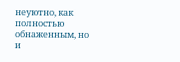неуютно, как полностью обнаженным, но и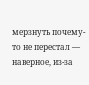мерзнуть почему-то не перестал — наверное, из-за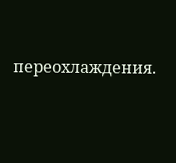переохлаждения.